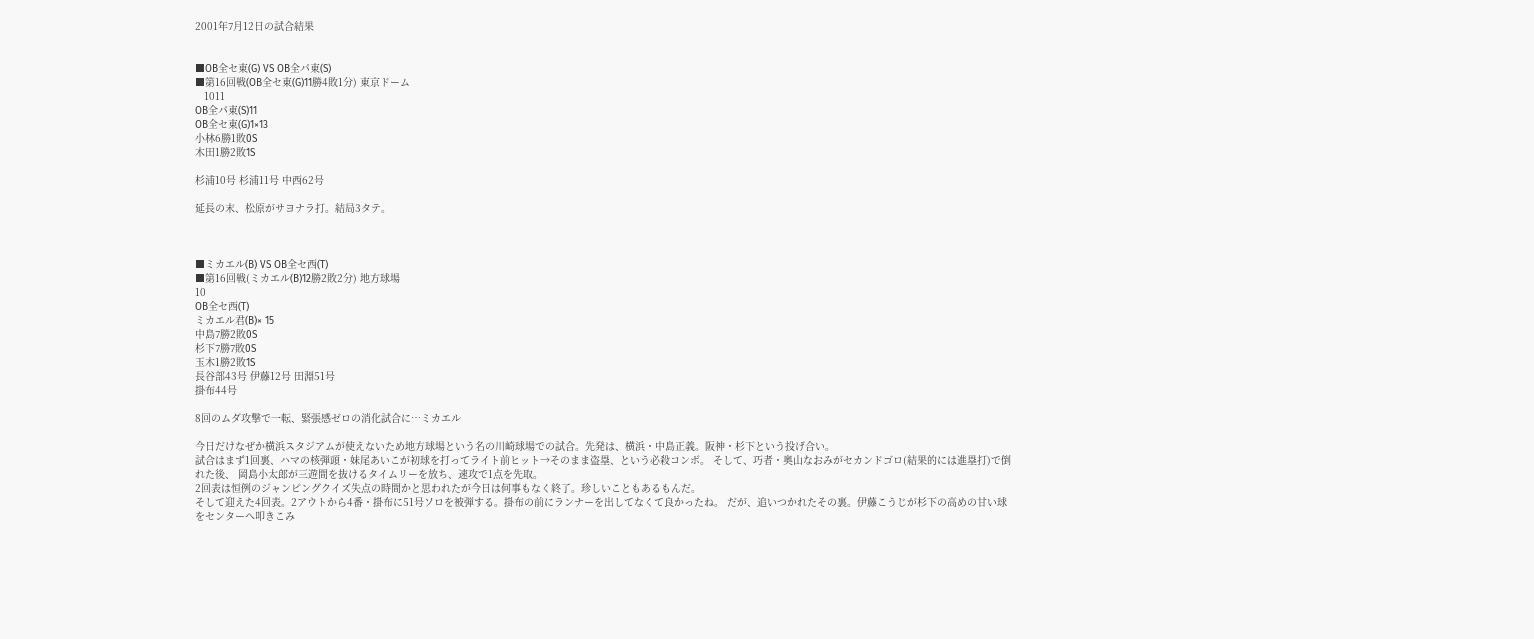2001年7月12日の試合結果


■OB全セ東(G) VS OB全パ東(S)
■第16回戦(OB全セ東(G)11勝4敗1分) 東京ドーム
   1011
OB全パ東(S)11
OB全セ東(G)1×13
小林6勝1敗0S
木田1勝2敗1S

杉浦10号 杉浦11号 中西62号

延長の末、松原がサヨナラ打。結局3タテ。



■ミカエル(B) VS OB全セ西(T)
■第16回戦(ミカエル(B)12勝2敗2分) 地方球場
10
OB全セ西(T)
ミカエル君(B)× 15
中島7勝2敗0S
杉下7勝7敗0S
玉木1勝2敗1S
長谷部43号 伊藤12号 田淵51号
掛布44号

8回のムダ攻撃で一転、緊張感ゼロの消化試合に…ミカエル

今日だけなぜか横浜スタジアムが使えないため地方球場という名の川崎球場での試合。先発は、横浜・中島正義。阪神・杉下という投げ合い。
試合はまず1回裏、ハマの核弾頭・妹尾あいこが初球を打ってライト前ヒット→そのまま盗塁、という必殺コンボ。 そして、巧者・奥山なおみがセカンドゴロ(結果的には進塁打)で倒れた後、 岡島小太郎が三遊間を抜けるタイムリーを放ち、速攻で1点を先取。
2回表は恒例のジャンピングクイズ失点の時間かと思われたが今日は何事もなく終了。珍しいこともあるもんだ。
そして迎えた4回表。2アウトから4番・掛布に51号ソロを被弾する。掛布の前にランナーを出してなくて良かったね。 だが、追いつかれたその裏。伊藤こうじが杉下の高めの甘い球をセンターへ叩きこみ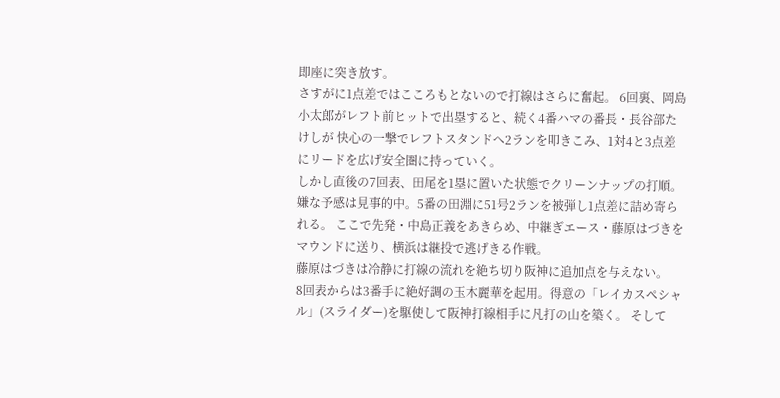即座に突き放す。
さすがに1点差ではこころもとないので打線はさらに奮起。 6回裏、岡島小太郎がレフト前ヒットで出塁すると、続く4番ハマの番長・長谷部たけしが 快心の一撃でレフトスタンドへ2ランを叩きこみ、1対4と3点差にリードを広げ安全圏に持っていく。
しかし直後の7回表、田尾を1塁に置いた状態でクリーンナップの打順。嫌な予感は見事的中。5番の田淵に51号2ランを被弾し1点差に詰め寄られる。 ここで先発・中島正義をあきらめ、中継ぎエース・藤原はづきをマウンドに送り、横浜は継投で逃げきる作戦。
藤原はづきは冷静に打線の流れを絶ち切り阪神に追加点を与えない。
8回表からは3番手に絶好調の玉木麗華を起用。得意の「レイカスペシャル」(スライダー)を駆使して阪神打線相手に凡打の山を築く。 そして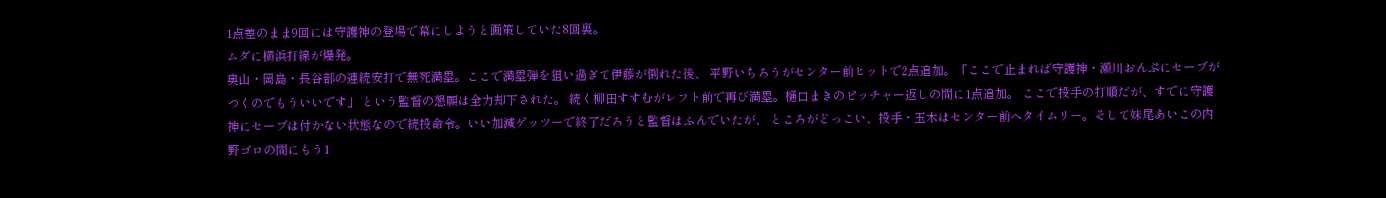1点差のまま9回には守護神の登場で幕にしようと画策していた8回裏。
ムダに横浜打線が爆発。
奥山・岡島・長谷部の連続安打で無死満塁。ここで満塁弾を狙い過ぎて伊藤が倒れた後、 平野いちろうがセンター前ヒットで2点追加。「ここで止まれば守護神・瀬川おんぷにセーブがつくのでもういいです」 という監督の懇願は全力却下された。 続く柳田すすむがレフト前で再び満塁。樋口まきのピッチャー返しの間に1点追加。 ここで投手の打順だが、すでに守護神にセーブは付かない状態なので続投命令。いい加減ゲッツーで終了だろうと監督はふんでいたが、 ところがどっこい、投手・玉木はセンター前へタイムリー。そして妹尾あいこの内野ゴロの間にもう1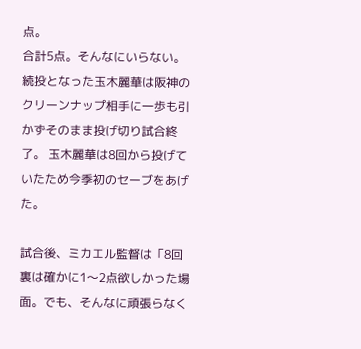点。
合計5点。そんなにいらない。
続投となった玉木麗華は阪神のクリーンナップ相手に一歩も引かずそのまま投げ切り試合終了。 玉木麗華は8回から投げていたため今季初のセーブをあげた。

試合後、ミカエル監督は「8回裏は確かに1〜2点欲しかった場面。でも、そんなに頑張らなく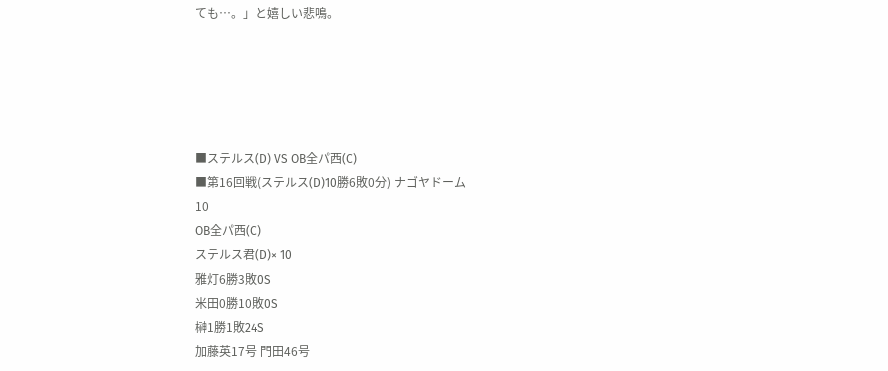ても…。」と嬉しい悲鳴。





■ステルス(D) VS OB全パ西(C)
■第16回戦(ステルス(D)10勝6敗0分) ナゴヤドーム
10
OB全パ西(C)
ステルス君(D)× 10
雅灯6勝3敗0S
米田0勝10敗0S
榊1勝1敗24S
加藤英17号 門田46号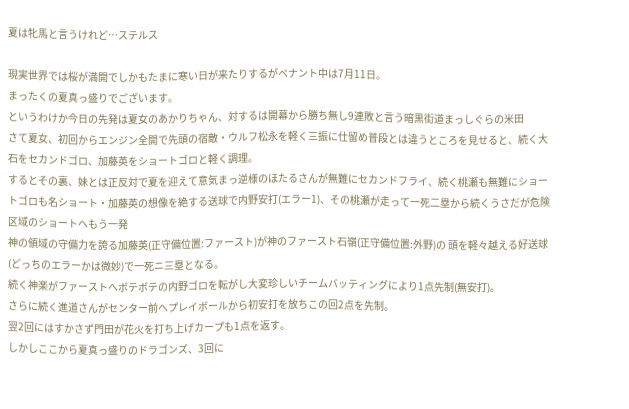夏は牝馬と言うけれど…ステルス

現実世界では桜が満開でしかもたまに寒い日が来たりするがペナント中は7月11日。
まったくの夏真っ盛りでございます。
というわけか今日の先発は夏女のあかりちゃん、対するは開幕から勝ち無し9連敗と言う暗黒街道まっしぐらの米田
さて夏女、初回からエンジン全開で先頭の宿敵・ウルフ松永を軽く三振に仕留め普段とは違うところを見せると、続く大石をセカンドゴロ、加藤英をショートゴロと軽く調理。
するとその裏、妹とは正反対で夏を迎えて意気まっ逆様のほたるさんが無難にセカンドフライ、続く桃瀬も無難にショートゴロも名ショート・加藤英の想像を絶する送球で内野安打(エラー1)、その桃瀬が走って一死二塁から続くうさだが危険区域のショートへもう一発
神の領域の守備力を誇る加藤英(正守備位置:ファースト)が神のファースト石嶺(正守備位置:外野)の 頭を軽々越える好送球(どっちのエラーかは微妙)で一死ニ三塁となる。
続く神楽がファーストへボテボテの内野ゴロを転がし大変珍しいチームバッティングにより1点先制(無安打)。
さらに続く進道さんがセンター前へプレイボールから初安打を放ちこの回2点を先制。
翌2回にはすかさず門田が花火を打ち上げカープも1点を返す。
しかしここから夏真っ盛りのドラゴンズ、3回に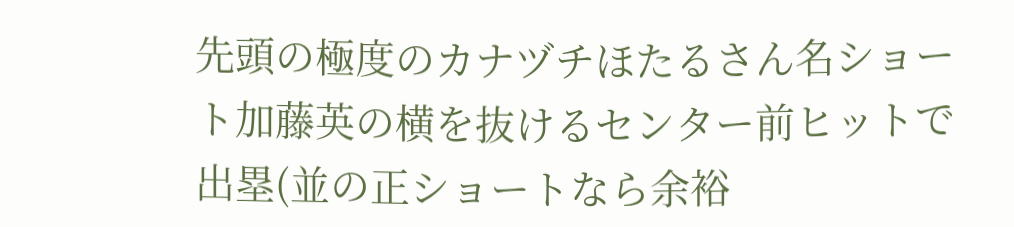先頭の極度のカナヅチほたるさん名ショート加藤英の横を抜けるセンター前ヒットで出塁(並の正ショートなら余裕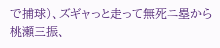で捕球)、ズギャっと走って無死ニ塁から桃瀬三振、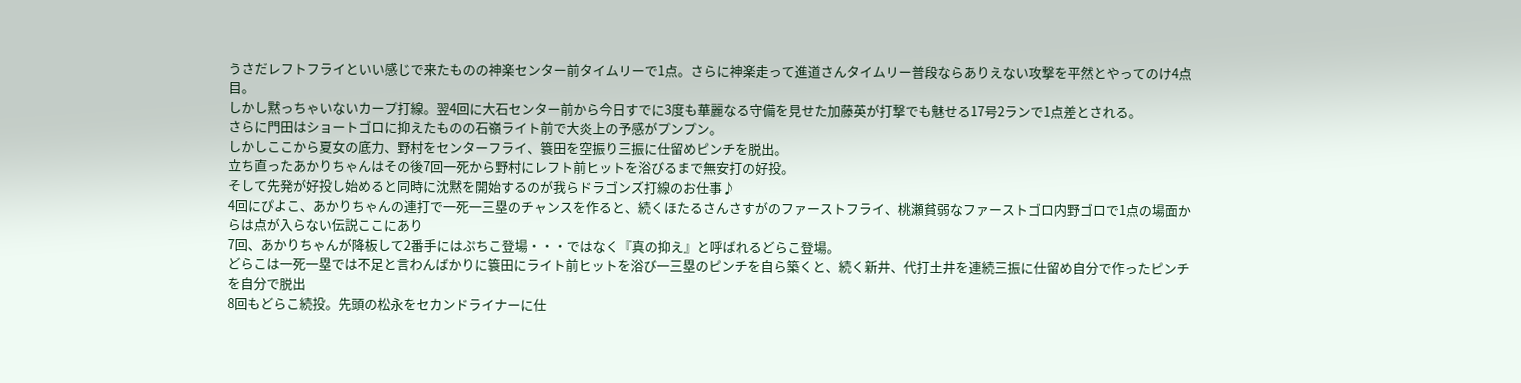うさだレフトフライといい感じで来たものの神楽センター前タイムリーで1点。さらに神楽走って進道さんタイムリー普段ならありえない攻撃を平然とやってのけ4点目。
しかし黙っちゃいないカープ打線。翌4回に大石センター前から今日すでに3度も華麗なる守備を見せた加藤英が打撃でも魅せる17号2ランで1点差とされる。
さらに門田はショートゴロに抑えたものの石嶺ライト前で大炎上の予感がプンプン。
しかしここから夏女の底力、野村をセンターフライ、簑田を空振り三振に仕留めピンチを脱出。
立ち直ったあかりちゃんはその後7回一死から野村にレフト前ヒットを浴びるまで無安打の好投。
そして先発が好投し始めると同時に沈黙を開始するのが我らドラゴンズ打線のお仕事♪
4回にぴよこ、あかりちゃんの連打で一死一三塁のチャンスを作ると、続くほたるさんさすがのファーストフライ、桃瀬貧弱なファーストゴロ内野ゴロで1点の場面からは点が入らない伝説ここにあり
7回、あかりちゃんが降板して2番手にはぷちこ登場・・・ではなく『真の抑え』と呼ばれるどらこ登場。
どらこは一死一塁では不足と言わんばかりに簑田にライト前ヒットを浴び一三塁のピンチを自ら築くと、続く新井、代打土井を連続三振に仕留め自分で作ったピンチを自分で脱出
8回もどらこ続投。先頭の松永をセカンドライナーに仕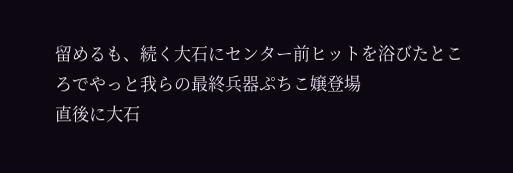留めるも、続く大石にセンター前ヒットを浴びたところでやっと我らの最終兵器ぷちこ嬢登場
直後に大石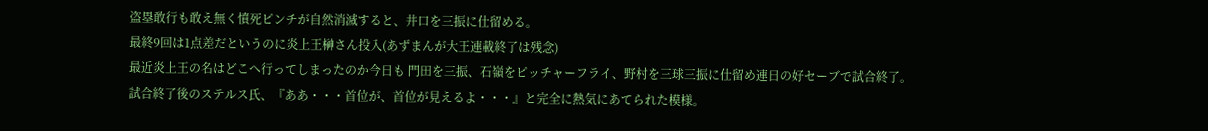盗塁敢行も敢え無く憤死ピンチが自然消滅すると、井口を三振に仕留める。
最終9回は1点差だというのに炎上王榊さん投入(あずまんが大王連載終了は残念)
最近炎上王の名はどこへ行ってしまったのか今日も 門田を三振、石嶺をピッチャーフライ、野村を三球三振に仕留め連日の好セーブで試合終了。
試合終了後のステルス氏、『ああ・・・首位が、首位が見えるよ・・・』と完全に熱気にあてられた模様。